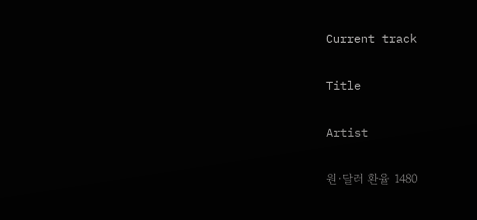Current track

Title

Artist

원·달러 환율 1480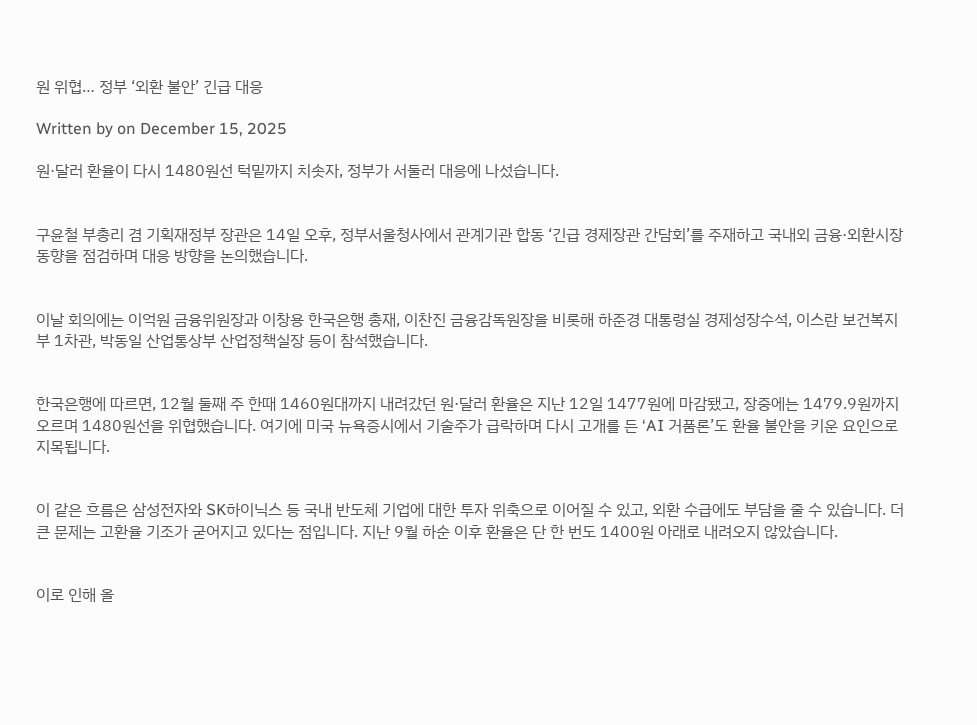원 위협… 정부 ‘외환 불안’ 긴급 대응

Written by on December 15, 2025

원·달러 환율이 다시 1480원선 턱밑까지 치솟자, 정부가 서둘러 대응에 나섰습니다.


구윤철 부총리 겸 기획재정부 장관은 14일 오후, 정부서울청사에서 관계기관 합동 ‘긴급 경제장관 간담회’를 주재하고 국내외 금융·외환시장 동향을 점검하며 대응 방향을 논의했습니다.


이날 회의에는 이억원 금융위원장과 이창용 한국은행 총재, 이찬진 금융감독원장을 비롯해 하준경 대통령실 경제성장수석, 이스란 보건복지부 1차관, 박동일 산업통상부 산업정책실장 등이 참석했습니다.


한국은행에 따르면, 12월 둘째 주 한때 1460원대까지 내려갔던 원·달러 환율은 지난 12일 1477원에 마감됐고, 장중에는 1479.9원까지 오르며 1480원선을 위협했습니다. 여기에 미국 뉴욕증시에서 기술주가 급락하며 다시 고개를 든 ‘AI 거품론’도 환율 불안을 키운 요인으로 지목됩니다.


이 같은 흐름은 삼성전자와 SK하이닉스 등 국내 반도체 기업에 대한 투자 위축으로 이어질 수 있고, 외환 수급에도 부담을 줄 수 있습니다. 더 큰 문제는 고환율 기조가 굳어지고 있다는 점입니다. 지난 9월 하순 이후 환율은 단 한 번도 1400원 아래로 내려오지 않았습니다.


이로 인해 올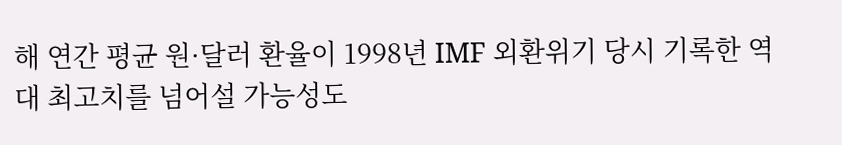해 연간 평균 원·달러 환율이 1998년 IMF 외환위기 당시 기록한 역대 최고치를 넘어설 가능성도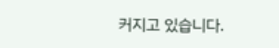커지고 있습니다.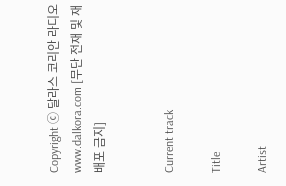Copyright ⓒ 달라스 코리안 라디오 www.dalkora.com [무단 전재 및 재배포 금지]


Current track

Title

Artist